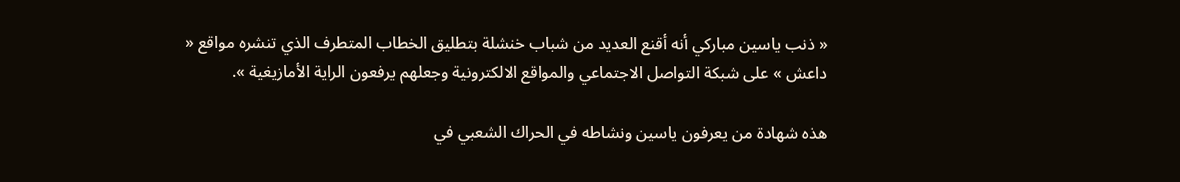« ذنب ياسين مباركي أنه أقنع العديد من شباب خنشلة بتطليق الخطاب المتطرف الذي تنشره مواقع « داعش » على شبكة التواصل الاجتماعي والمواقع الالكترونية وجعلهم يرفعون الراية الأمازيغية ».

هذه شهادة من يعرفون ياسين ونشاطه في الحراك الشعبي في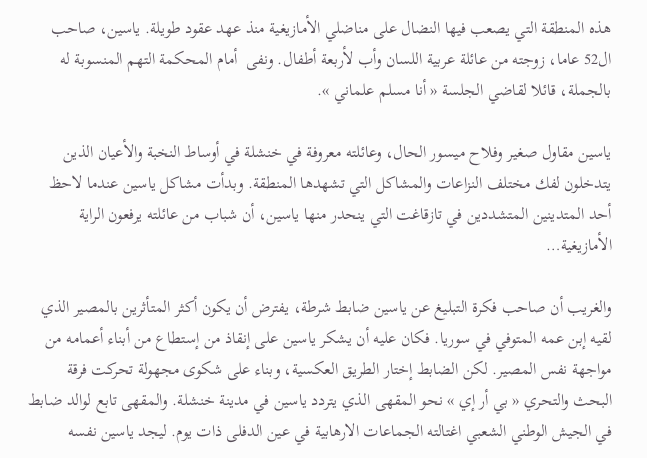هذه المنطقة التي يصعب فيها النضال على مناضلي الأمازيغية منذ عهد عقود طويلة. ياسين، صاحب ال52 عاما، زوجته من عائلة عربية اللسان وأب لأربعة أطفال. ونفى  أمام المحكمة التهم المنسوبة له بالجملة، قائلا لقاضي الجلسة « أنا مسلم علماني ».

ياسين مقاول صغير وفلاح ميسور الحال، وعائلته معروفة في خنشلة في أوساط النخبة والأعيان الذين يتدخلون لفك مختلف النزاعات والمشاكل التي تشهدها المنطقة. وبدأت مشاكل ياسين عندما لاحظ أحد المتدينين المتشددين في تازقاغت التي ينحدر منها ياسين، أن شباب من عائلته يرفعون الراية الأمازيغية…

والغريب أن صاحب فكرة التبليغ عن ياسين ضابط شرطة، يفترض أن يكون أكثر المتأثرين بالمصير الذي لقيه إبن عمه المتوفي في سوريا. فكان عليه أن يشكر ياسين على إنقاذ من إستطاع من أبناء أعمامه من مواجهة نفس المصير. لكن الضابط إختار الطريق العكسية، وبناء على شكوى مجهولة تحركت فرقة البحث والتحري « بي أر إي » نحو المقهى الذي يتردد ياسين في مدينة خنشلة. والمقهى تابع لوالد ضابط في الجيش الوطني الشعبي اغتالته الجماعات الارهابية في عين الدفلى ذات يوم. ليجد ياسين نفسه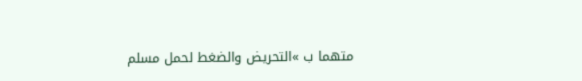متهما ب »التحريض والضغط لحمل مسلم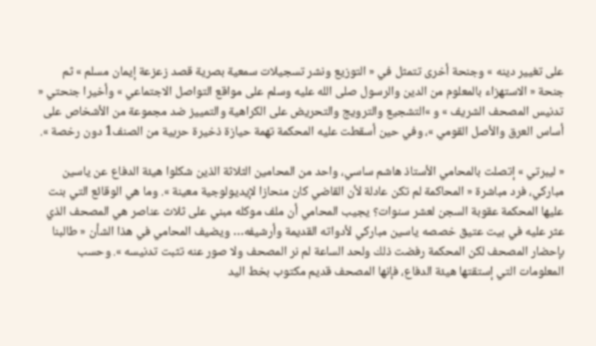على تغيير دينه » وجنحة أخرى تتمثل في « التوزيع ونشر تسجيلات سمعية بصرية قصد زعزعة إيمان مسلم » ثم جنحة « الاستهزاء بالمعلوم من الدين والرسول صلى الله عليه وسلم على مواقع التواصل الاجتماعي » وأخيرا جنحتي « تدنيس المصحف الشريف » و »التشجيع والترويج والتحريض على الكراهية والتمييز ضد مجموعة من الأشخاص على أساس العرق والأصل القومي »، وفي حين أسقطت عليه المحكمة تهمة حيازة ذخيرة حربية من الصنف1 دون رخصة ».

« ليبرتي » إتصلت بالمحامي الأستاذ هاشم ساسي، واحد من المحامين الثلاثة الذين شكلوا هيئة الدفاع عن ياسين مباركي، فرد مباشرة « المحاكمة لم تكن عادلة لأن القاضي كان منحازا لإيديولوجية معينة ». وما هي الوقائع التي بنت عليها المحكمة عقوبة السجن لعشر سنوات؟ يجيب المحامي أن ملف موكله مبني على ثلاث عناصر هي المصحف الذي عثر عليه في بيت عتيق خصصه ياسين مباركي لأدواته القديمة وأرشيفه… ويضيف المحامي في هذا الشأن « طالبنا بإحضار المصحف لكن المحكمة رفضت ذلك ولحد الساعة لم نر المصحف ولا صور عنه تثبت تدنيسه ». وحسب المعلومات التي إستقتها هيئة الدفاع، فإنها المصحف قديم مكتوب بخط اليد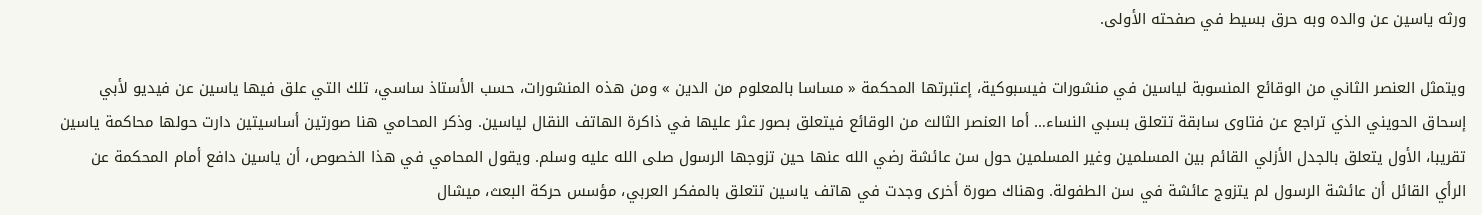ورثه ياسين عن والده وبه حرق بسيط في صفحته الأولى.

ويتمثل العنصر الثاني من الوقائع المنسوبة لياسين في منشورات فيسبوكية، إعتبرتها المحكمة « مساسا بالمعلوم من الدين » ومن هذه المنشورات، حسب الأستاذ ساسي، تلك التي علق فيها ياسين عن فيديو لأبي إسحاق الحويني الذي تراجع عن فتاوى سابقة تتعلق بسبي النساء… أما العنصر الثالث من الوقائع فيتعلق بصور عثر عليها في ذاكرة الهاتف النقال لياسين. وذكر المحامي هنا صورتين أساسيتين دارت حولها محاكمة ياسين تقريبا، الأول يتعلق بالجدل الأزلي القائم بين المسلمين وغير المسلمين حول سن عائشة رضي الله عنها حين تزوجها الرسول صلى الله عليه وسلم. ويقول المحامي في هذا الخصوص، أن ياسين دافع أمام المحكمة عن الرأي القائل أن عائشة الرسول لم يتزوج عائشة في سن الطفولة. وهناك صورة أخرى وجدت في هاتف ياسين تتعلق بالمفكر العربي، مؤسس حركة البعث، ميشال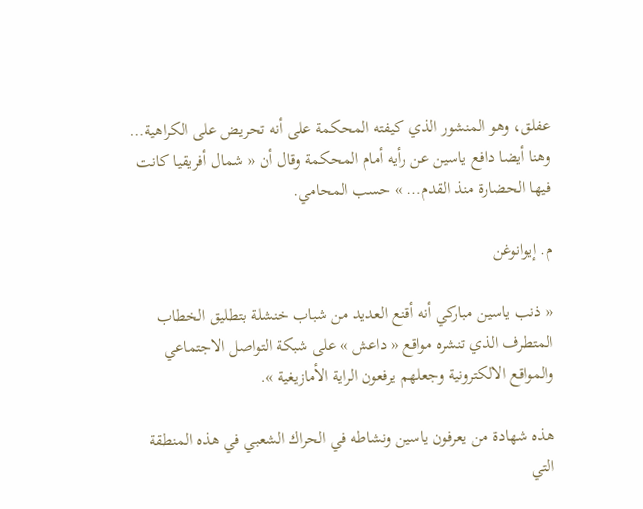عفلق، وهو المنشور الذي كيفته المحكمة على أنه تحريض على الكراهية… وهنا أيضا دافع ياسين عن رأيه أمام المحكمة وقال أن « شمال أفريقيا كانت فيها الحضارة منذ القدم… » حسب المحامي.

م. إيوانوغن

« ذنب ياسين مباركي أنه أقنع العديد من شباب خنشلة بتطليق الخطاب المتطرف الذي تنشره مواقع « داعش » على شبكة التواصل الاجتماعي والمواقع الالكترونية وجعلهم يرفعون الراية الأمازيغية ».

هذه شهادة من يعرفون ياسين ونشاطه في الحراك الشعبي في هذه المنطقة التي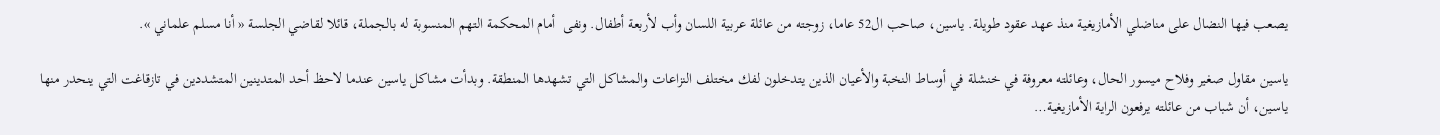يصعب فيها النضال على مناضلي الأمازيغية منذ عهد عقود طويلة. ياسين، صاحب ال52 عاما، زوجته من عائلة عربية اللسان وأب لأربعة أطفال. ونفى  أمام المحكمة التهم المنسوبة له بالجملة، قائلا لقاضي الجلسة « أنا مسلم علماني ».

ياسين مقاول صغير وفلاح ميسور الحال، وعائلته معروفة في خنشلة في أوساط النخبة والأعيان الذين يتدخلون لفك مختلف النزاعات والمشاكل التي تشهدها المنطقة. وبدأت مشاكل ياسين عندما لاحظ أحد المتدينين المتشددين في تازقاغت التي ينحدر منها ياسين، أن شباب من عائلته يرفعون الراية الأمازيغية…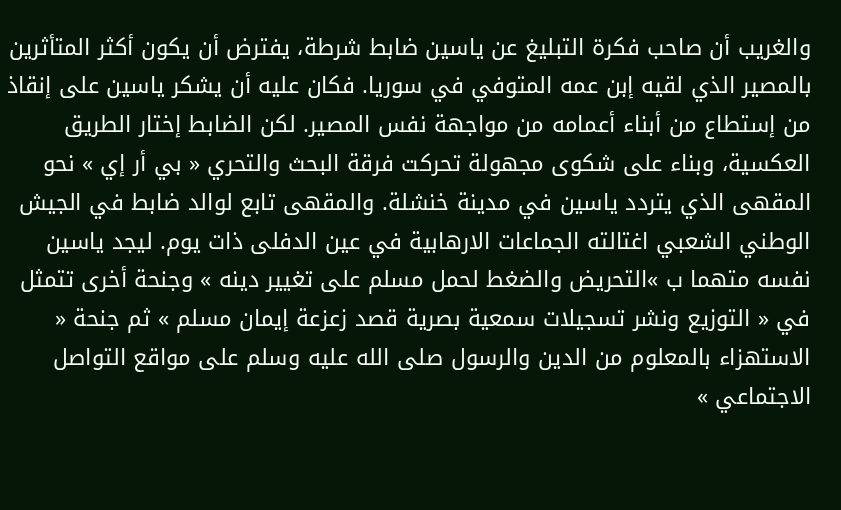والغريب أن صاحب فكرة التبليغ عن ياسين ضابط شرطة، يفترض أن يكون أكثر المتأثرين بالمصير الذي لقيه إبن عمه المتوفي في سوريا. فكان عليه أن يشكر ياسين على إنقاذ من إستطاع من أبناء أعمامه من مواجهة نفس المصير. لكن الضابط إختار الطريق العكسية، وبناء على شكوى مجهولة تحركت فرقة البحث والتحري « بي أر إي » نحو المقهى الذي يتردد ياسين في مدينة خنشلة. والمقهى تابع لوالد ضابط في الجيش الوطني الشعبي اغتالته الجماعات الارهابية في عين الدفلى ذات يوم. ليجد ياسين نفسه متهما ب »التحريض والضغط لحمل مسلم على تغيير دينه » وجنحة أخرى تتمثل في « التوزيع ونشر تسجيلات سمعية بصرية قصد زعزعة إيمان مسلم » ثم جنحة « الاستهزاء بالمعلوم من الدين والرسول صلى الله عليه وسلم على مواقع التواصل الاجتماعي »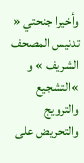وأخيرا جنحتي « تدنيس المصحف الشريف » و »التشجيع والترويج والتحريض على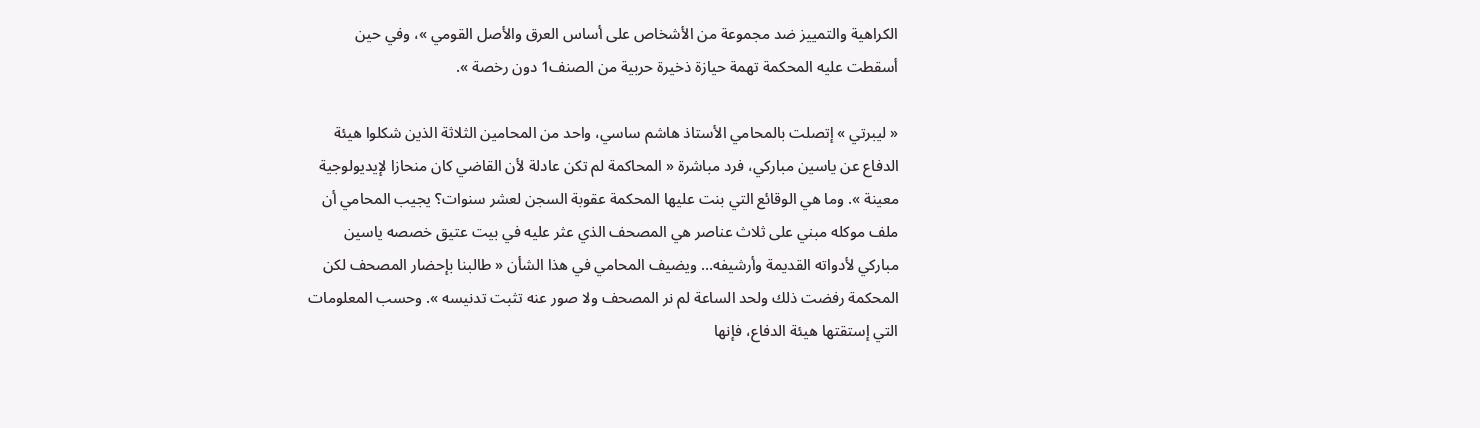الكراهية والتمييز ضد مجموعة من الأشخاص على أساس العرق والأصل القومي »، وفي حين أسقطت عليه المحكمة تهمة حيازة ذخيرة حربية من الصنف1 دون رخصة ».

« ليبرتي » إتصلت بالمحامي الأستاذ هاشم ساسي، واحد من المحامين الثلاثة الذين شكلوا هيئة الدفاع عن ياسين مباركي، فرد مباشرة « المحاكمة لم تكن عادلة لأن القاضي كان منحازا لإيديولوجية معينة ». وما هي الوقائع التي بنت عليها المحكمة عقوبة السجن لعشر سنوات؟ يجيب المحامي أن ملف موكله مبني على ثلاث عناصر هي المصحف الذي عثر عليه في بيت عتيق خصصه ياسين مباركي لأدواته القديمة وأرشيفه… ويضيف المحامي في هذا الشأن « طالبنا بإحضار المصحف لكن المحكمة رفضت ذلك ولحد الساعة لم نر المصحف ولا صور عنه تثبت تدنيسه ». وحسب المعلومات التي إستقتها هيئة الدفاع، فإنها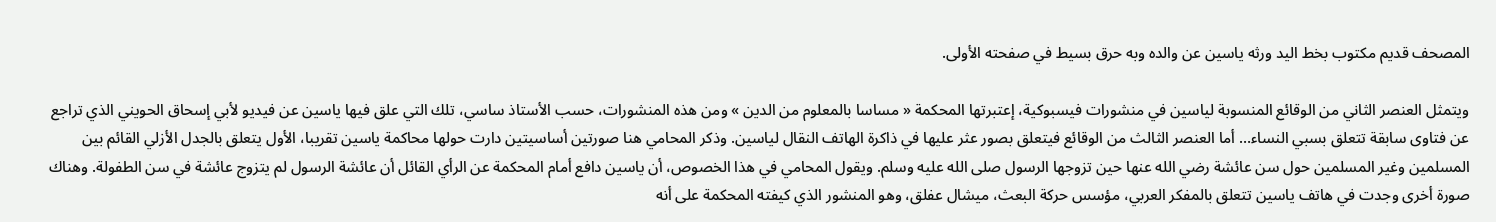المصحف قديم مكتوب بخط اليد ورثه ياسين عن والده وبه حرق بسيط في صفحته الأولى.

ويتمثل العنصر الثاني من الوقائع المنسوبة لياسين في منشورات فيسبوكية، إعتبرتها المحكمة « مساسا بالمعلوم من الدين » ومن هذه المنشورات، حسب الأستاذ ساسي، تلك التي علق فيها ياسين عن فيديو لأبي إسحاق الحويني الذي تراجع عن فتاوى سابقة تتعلق بسبي النساء… أما العنصر الثالث من الوقائع فيتعلق بصور عثر عليها في ذاكرة الهاتف النقال لياسين. وذكر المحامي هنا صورتين أساسيتين دارت حولها محاكمة ياسين تقريبا، الأول يتعلق بالجدل الأزلي القائم بين المسلمين وغير المسلمين حول سن عائشة رضي الله عنها حين تزوجها الرسول صلى الله عليه وسلم. ويقول المحامي في هذا الخصوص، أن ياسين دافع أمام المحكمة عن الرأي القائل أن عائشة الرسول لم يتزوج عائشة في سن الطفولة. وهناك صورة أخرى وجدت في هاتف ياسين تتعلق بالمفكر العربي، مؤسس حركة البعث، ميشال عفلق، وهو المنشور الذي كيفته المحكمة على أنه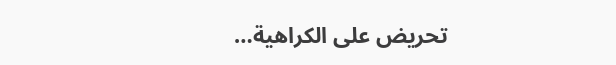تحريض على الكراهية…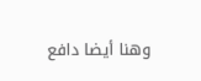وهنا أيضا دافع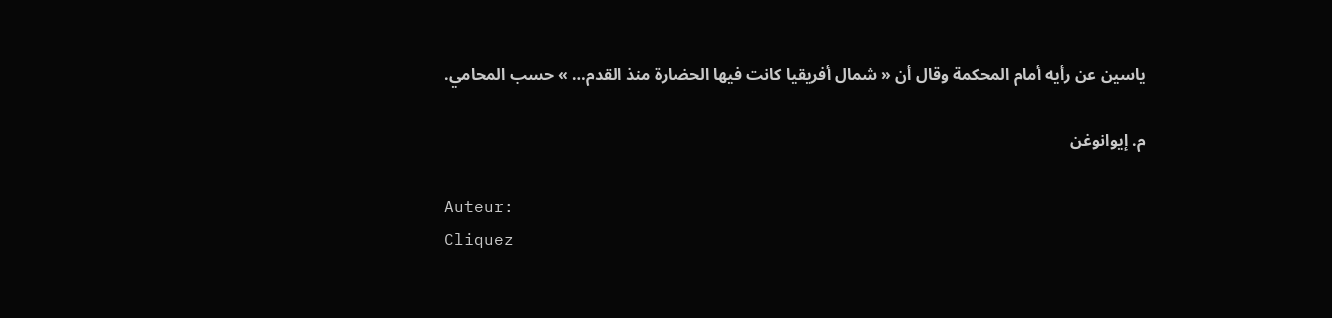ياسين عن رأيه أمام المحكمة وقال أن « شمال أفريقيا كانت فيها الحضارة منذ القدم… » حسب المحامي.

م. إيوانوغن

Auteur:
Cliquez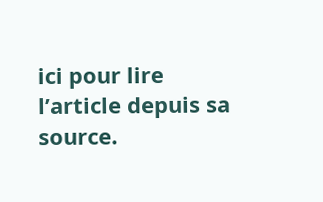ici pour lire l’article depuis sa source.